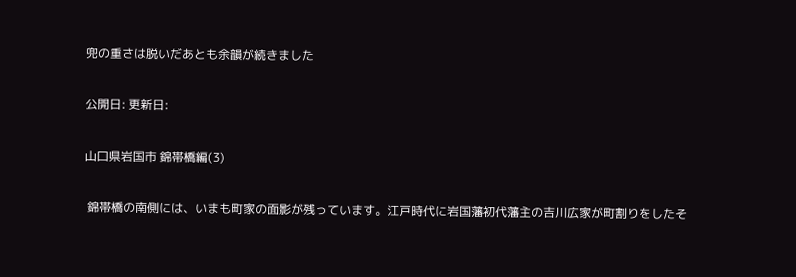兜の重さは脱いだあとも余韻が続きました

公開日: 更新日:

山口県岩国市 錦帯橋編(3)

 錦帯橋の南側には、いまも町家の面影が残っています。江戸時代に岩国藩初代藩主の吉川広家が町割りをしたそ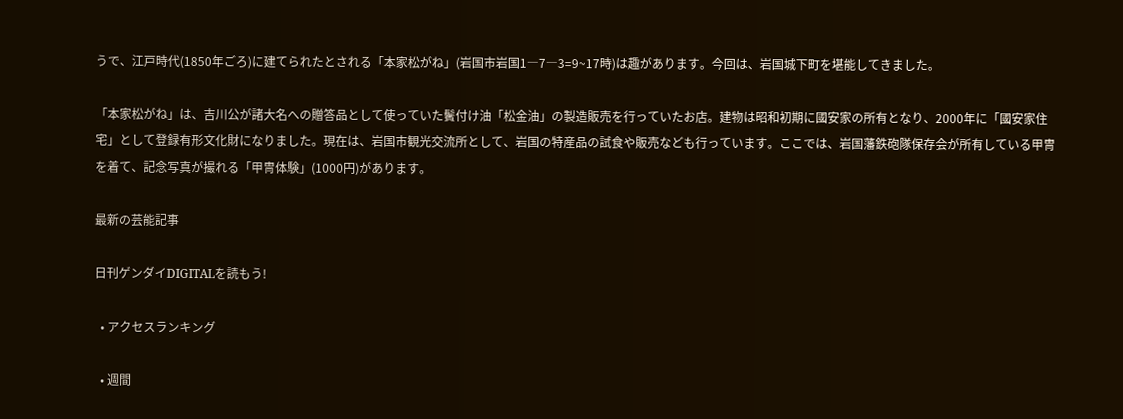うで、江戸時代(1850年ごろ)に建てられたとされる「本家松がね」(岩国市岩国1―7―3=9~17時)は趣があります。今回は、岩国城下町を堪能してきました。

「本家松がね」は、吉川公が諸大名への贈答品として使っていた鬢付け油「松金油」の製造販売を行っていたお店。建物は昭和初期に國安家の所有となり、2000年に「國安家住宅」として登録有形文化財になりました。現在は、岩国市観光交流所として、岩国の特産品の試食や販売なども行っています。ここでは、岩国藩鉄砲隊保存会が所有している甲冑を着て、記念写真が撮れる「甲冑体験」(1000円)があります。

最新の芸能記事

日刊ゲンダイDIGITALを読もう!

  • アクセスランキング

  • 週間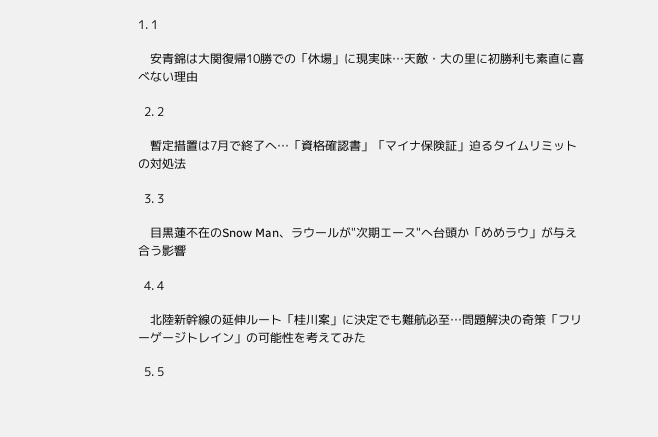1. 1

    安青錦は大関復帰10勝での「休場」に現実味…天敵・大の里に初勝利も素直に喜べない理由

  2. 2

    暫定措置は7月で終了へ…「資格確認書」「マイナ保険証」迫るタイムリミットの対処法

  3. 3

    目黒蓮不在のSnow Man、ラウールが"次期エース"へ台頭か「めめラウ」が与え合う影響

  4. 4

    北陸新幹線の延伸ルート「桂川案」に決定でも難航必至…問題解決の奇策「フリーゲージトレイン」の可能性を考えてみた

  5. 5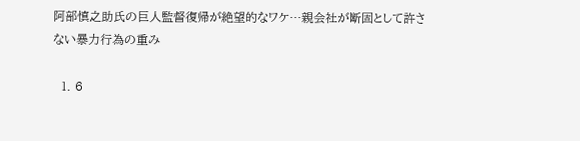阿部慎之助氏の巨人監督復帰が絶望的なワケ…親会社が断固として許さない暴力行為の重み

  1. 6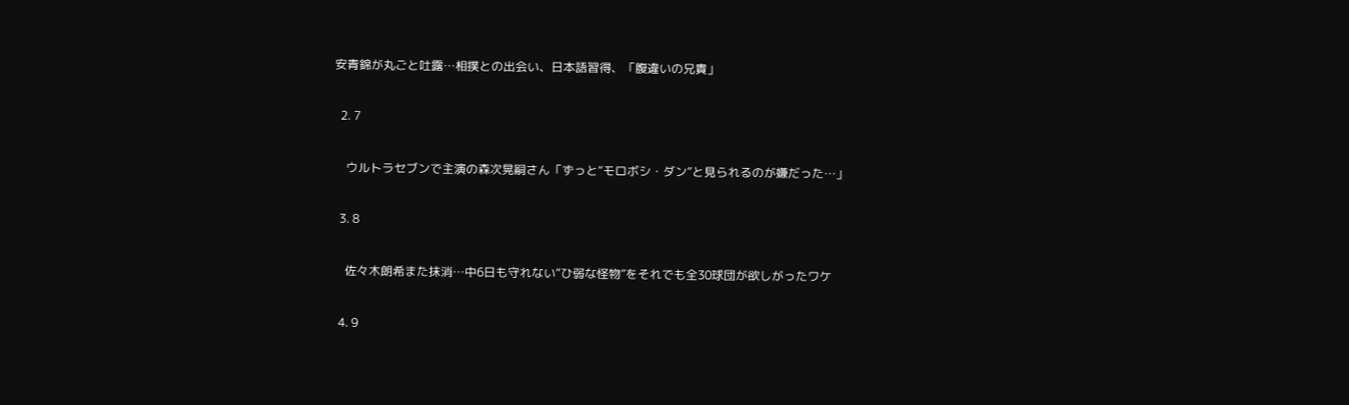安青錦が丸ごと吐露…相撲との出会い、日本語習得、「腹違いの兄貴」

  2. 7

    ウルトラセブンで主演の森次晃嗣さん「ずっと“モロボシ・ダン”と見られるのが嫌だった…」

  3. 8

    佐々木朗希また抹消…中6日も守れない“ひ弱な怪物”をそれでも全30球団が欲しがったワケ

  4. 9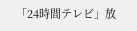「24時間テレビ」放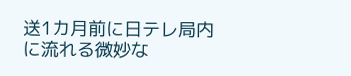送1カ月前に日テレ局内に流れる微妙な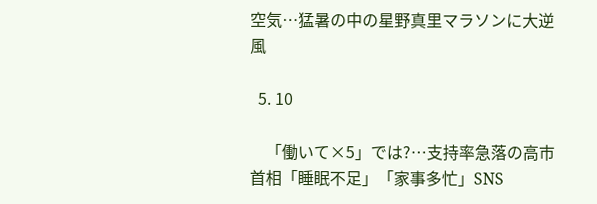空気…猛暑の中の星野真里マラソンに大逆風

  5. 10

    「働いて×5」では?…支持率急落の高市首相「睡眠不足」「家事多忙」SNS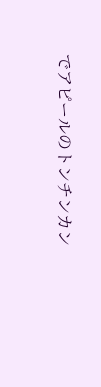でアピールのトンチンカン